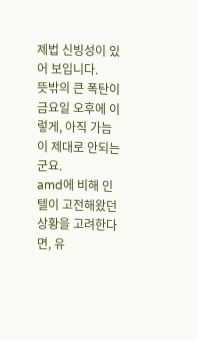제법 신빙성이 있어 보입니다.
뜻밖의 큰 폭탄이 금요일 오후에 이렇게, 아직 가늠이 제대로 안되는군요.
amd에 비해 인텔이 고전해왔던 상황을 고려한다면, 유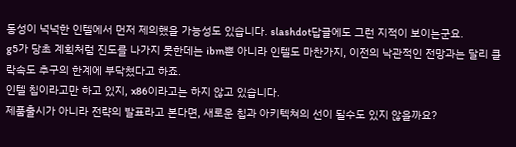동성이 넉넉한 인텔에서 먼저 제의했을 가능성도 있습니다. slashdot답글에도 그런 지적이 보이는군요.
g5가 당초 계획처럼 진도를 나가지 못한데는 ibm뿐 아니라 인텔도 마찬가지, 이전의 낙관적인 전망과는 달리 클락속도 추구의 한계에 부닥쳤다고 하죠.
인텔 칩이라고만 하고 있지, x86이라고는 하지 않고 있습니다.
제품출시가 아니라 전략의 발표라고 본다면, 새로운 칩과 아키텍쳐의 선이 될수도 있지 않을까요?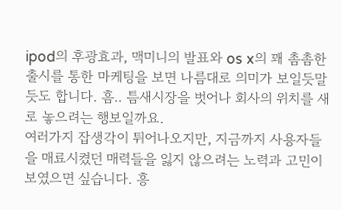ipod의 후광효과, 맥미니의 발표와 os x의 꽤 촘촘한 출시를 통한 마케팅을 보면 나름대로 의미가 보일듯말듯도 합니다. 흠.. 틈새시장을 벗어나 회사의 위치를 새로 놓으려는 행보일까요.
여러가지 잡생각이 튀어나오지만, 지금까지 사용자들을 매료시켰던 매력들을 잃지 않으려는 노력과 고민이 보였으면 싶습니다. 흥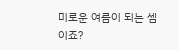미로운 여름이 되는 셈이죠?